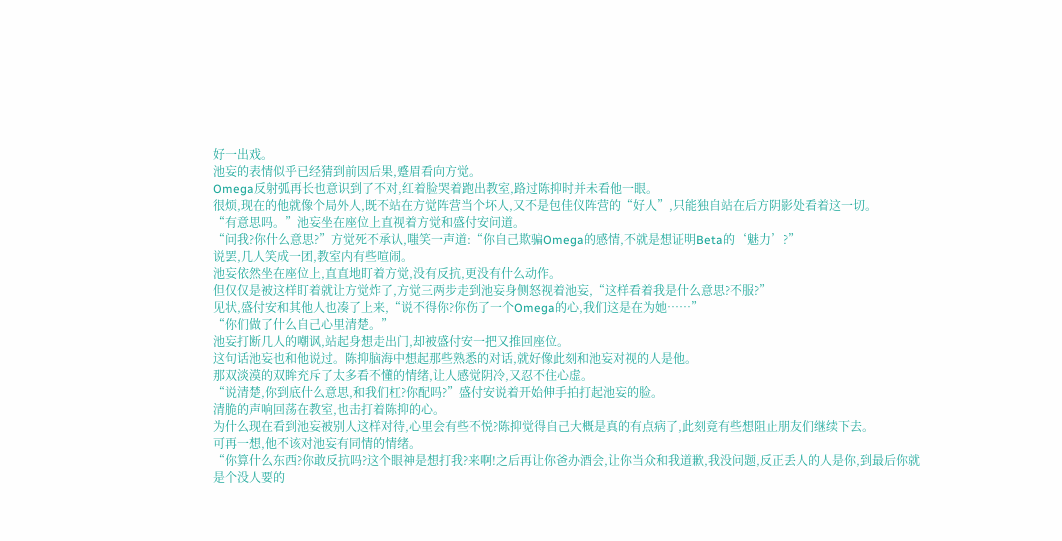好一出戏。
池妄的表情似乎已经猜到前因后果,蹙眉看向方觉。
Omega反射弧再长也意识到了不对,红着脸哭着跑出教室,路过陈抑时并未看他一眼。
很烦,现在的他就像个局外人,既不站在方觉阵营当个坏人,又不是包佳仪阵营的“好人”,只能独自站在后方阴影处看着这一切。
“有意思吗。”池妄坐在座位上直视着方觉和盛付安问道。
“问我?你什么意思?”方觉死不承认,嗤笑一声道:“你自己欺骗Omega的感情,不就是想证明Beta的‘魅力’?”
说罢,几人笑成一团,教室内有些喧闹。
池妄依然坐在座位上,直直地盯着方觉,没有反抗,更没有什么动作。
但仅仅是被这样盯着就让方觉炸了,方觉三两步走到池妄身侧怒视着池妄,“这样看着我是什么意思?不服?”
见状,盛付安和其他人也凑了上来,“说不得你?你伤了一个Omega的心,我们这是在为她……”
“你们做了什么自己心里清楚。”
池妄打断几人的嘲讽,站起身想走出门,却被盛付安一把又推回座位。
这句话池妄也和他说过。陈抑脑海中想起那些熟悉的对话,就好像此刻和池妄对视的人是他。
那双淡漠的双眸充斥了太多看不懂的情绪,让人感觉阴冷,又忍不住心虚。
“说清楚,你到底什么意思,和我们杠?你配吗?”盛付安说着开始伸手拍打起池妄的脸。
清脆的声响回荡在教室,也击打着陈抑的心。
为什么现在看到池妄被别人这样对待,心里会有些不悦?陈抑觉得自己大概是真的有点病了,此刻竟有些想阻止朋友们继续下去。
可再一想,他不该对池妄有同情的情绪。
“你算什么东西?你敢反抗吗?这个眼神是想打我?来啊!之后再让你爸办酒会,让你当众和我道歉,我没问题,反正丢人的人是你,到最后你就是个没人要的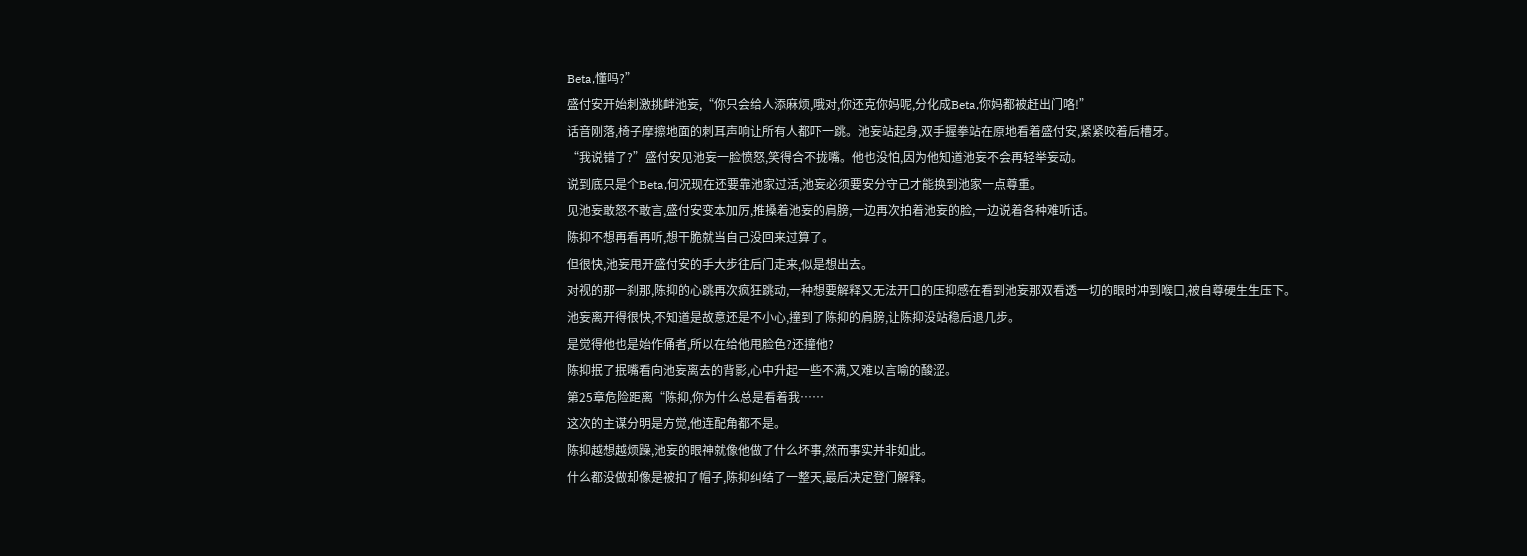Beta,懂吗?”
盛付安开始刺激挑衅池妄,“你只会给人添麻烦,哦对,你还克你妈呢,分化成Beta,你妈都被赶出门咯!”
话音刚落,椅子摩擦地面的刺耳声响让所有人都吓一跳。池妄站起身,双手握拳站在原地看着盛付安,紧紧咬着后槽牙。
“我说错了?”盛付安见池妄一脸愤怒,笑得合不拢嘴。他也没怕,因为他知道池妄不会再轻举妄动。
说到底只是个Beta,何况现在还要靠池家过活,池妄必须要安分守己才能换到池家一点尊重。
见池妄敢怒不敢言,盛付安变本加厉,推搡着池妄的肩膀,一边再次拍着池妄的脸,一边说着各种难听话。
陈抑不想再看再听,想干脆就当自己没回来过算了。
但很快,池妄甩开盛付安的手大步往后门走来,似是想出去。
对视的那一刹那,陈抑的心跳再次疯狂跳动,一种想要解释又无法开口的压抑感在看到池妄那双看透一切的眼时冲到喉口,被自尊硬生生压下。
池妄离开得很快,不知道是故意还是不小心,撞到了陈抑的肩膀,让陈抑没站稳后退几步。
是觉得他也是始作俑者,所以在给他甩脸色?还撞他?
陈抑抿了抿嘴看向池妄离去的背影,心中升起一些不满,又难以言喻的酸涩。
第25章危险距离“陈抑,你为什么总是看着我……
这次的主谋分明是方觉,他连配角都不是。
陈抑越想越烦躁,池妄的眼神就像他做了什么坏事,然而事实并非如此。
什么都没做却像是被扣了帽子,陈抑纠结了一整天,最后决定登门解释。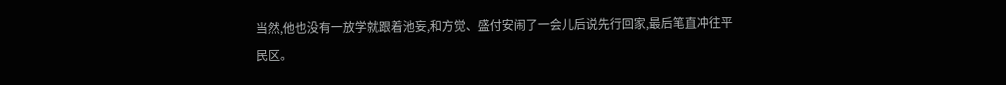当然,他也没有一放学就跟着池妄,和方觉、盛付安闹了一会儿后说先行回家,最后笔直冲往平民区。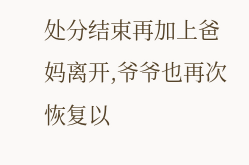处分结束再加上爸妈离开,爷爷也再次恢复以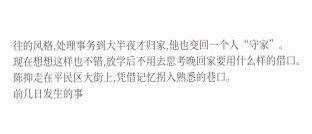往的风格,处理事务到大半夜才归家,他也变回一个人“守家”。
现在想想这样也不错,放学后不用去思考晚回家要用什么样的借口。
陈抑走在平民区大街上,凭借记忆拐入熟悉的巷口。
前几日发生的事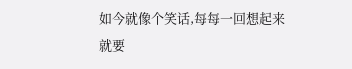如今就像个笑话,每每一回想起来就要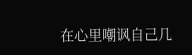在心里嘲讽自己几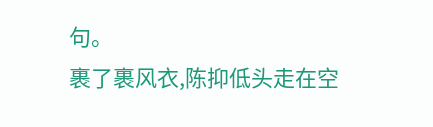句。
裹了裹风衣,陈抑低头走在空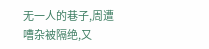无一人的巷子,周遭嘈杂被隔绝,又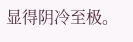显得阴冷至极。